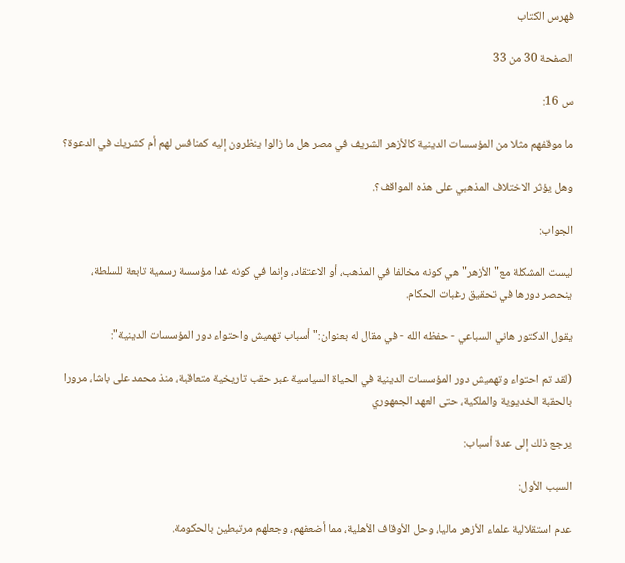فهرس الكتاب

الصفحة 30 من 33

س 16:

ما موقفهم مثلا من المؤسسات الدينية كالأزهر الشريف في مصر هل ما زالوا ينظرون إليه كمنافس لهم أم كشريك في الدعوة؟

وهل يؤثر الاختلاف المذهبي على هذه المواقف؟.

الجواب:

ليست المشكلة مع"الأزهر"هي كونه مخالفا في المذهب، أو الاعتقاد، وإنما في كونه غدا مؤسسة رسمية تابعة للسلطة، ينحصر دورها في تحقيق رغبات الحكام.

يقول الدكتور هاني السباعي - حفظه الله - في مقال له بعنوان:"أسباب تهميش واحتواء دور المؤسسات الدينية":

(لقد تم احتواء وتهميش دور المؤسسات الدينية في الحياة السياسية عبر حقب تاريخية متعاقبة، منذ محمد على باشا، مرورا بالحقبة الخديوية والملكية، حتى العهد الجمهوري

يرجع ذلك إلى عدة أسباب:

السبب الأول:

عدم استقلالية علماء الأزهر ماليا، وحل الأوقاف الأهلية، مما أضعفهم، وجعلهم مرتبطين بالحكومة.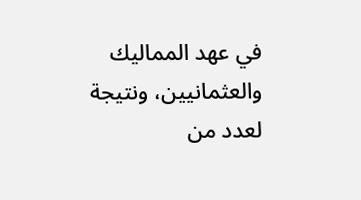في عهد المماليك والعثمانيين، ونتيجة لعدد من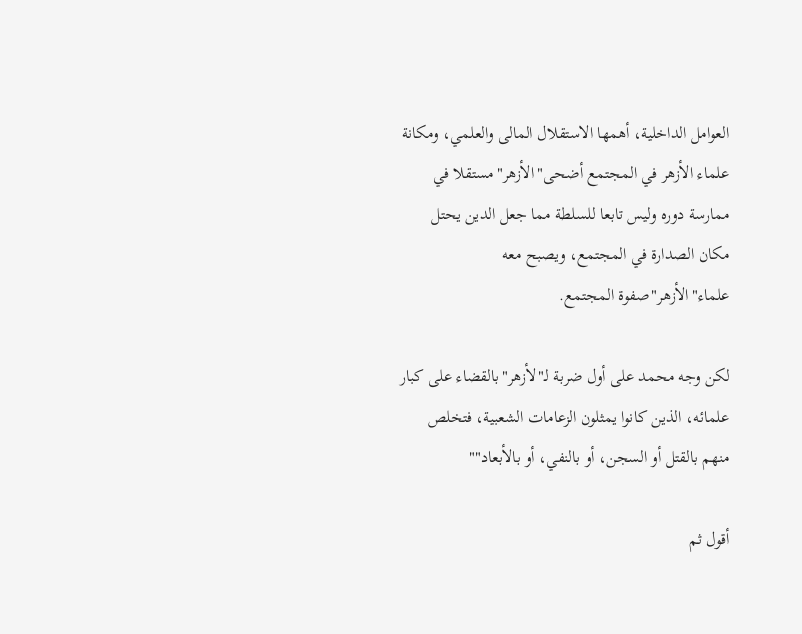العوامل الداخلية، أهمها الاستقلال المالى والعلمي، ومكانة علماء الأزهر في المجتمع أضحى"الأزهر"مستقلا في ممارسة دوره وليس تابعا للسلطة مما جعل الدين يحتل مكان الصدارة في المجتمع، ويصبح معه علماء"الأزهر"صفوة المجتمع.

لكن وجه محمد على أول ضربة لـ"لأزهر"بالقضاء على كبار علمائه، الذين كانوا يمثلون الزعامات الشعبية، فتخلص منهم بالقتل أو السجن، أو بالنفي، أو بالأبعاد""

أقول ثم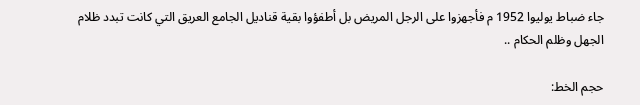جاء ضباط يوليوا 1952 م فأجهزوا على الرجل المريض بل أطفؤوا بقية قناديل الجامع العريق التي كانت تبدد ظلام الجهل وظلم الحكام ..

حجم الخط: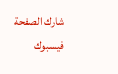شارك الصفحة
فيسبوك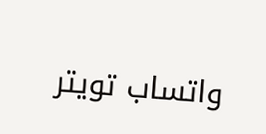واتساب تويتر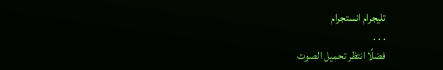تليجرام انستجرام
. . .
فضلًا انتظر تحميل الصوت